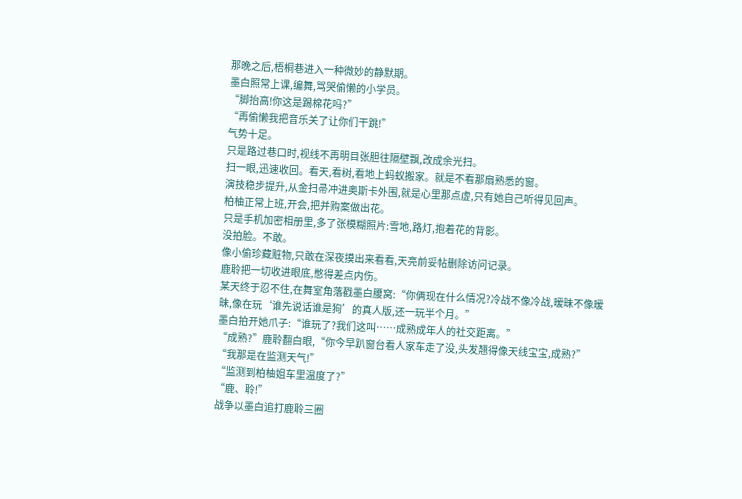那晚之后,梧桐巷进入一种微妙的静默期。
墨白照常上课,编舞,骂哭偷懒的小学员。
“脚抬高!你这是踢棉花吗?”
“再偷懒我把音乐关了让你们干跳!”
气势十足。
只是路过巷口时,视线不再明目张胆往隔壁飘,改成余光扫。
扫一眼,迅速收回。看天,看树,看地上蚂蚁搬家。就是不看那扇熟悉的窗。
演技稳步提升,从金扫帚冲进奥斯卡外围,就是心里那点虚,只有她自己听得见回声。
柏柚正常上班,开会,把并购案做出花。
只是手机加密相册里,多了张模糊照片:雪地,路灯,抱着花的背影。
没拍脸。不敢。
像小偷珍藏赃物,只敢在深夜摸出来看看,天亮前妥帖删除访问记录。
鹿聆把一切收进眼底,憋得差点内伤。
某天终于忍不住,在舞室角落戳墨白腰窝:“你俩现在什么情况?冷战不像冷战,暧昧不像暧昧,像在玩‘谁先说话谁是狗’的真人版,还一玩半个月。”
墨白拍开她爪子:“谁玩了?我们这叫……成熟成年人的社交距离。”
“成熟?”鹿聆翻白眼,“你今早趴窗台看人家车走了没,头发翘得像天线宝宝,成熟?”
“我那是在监测天气!”
“监测到柏柚姐车里温度了?”
“鹿、聆!”
战争以墨白追打鹿聆三圈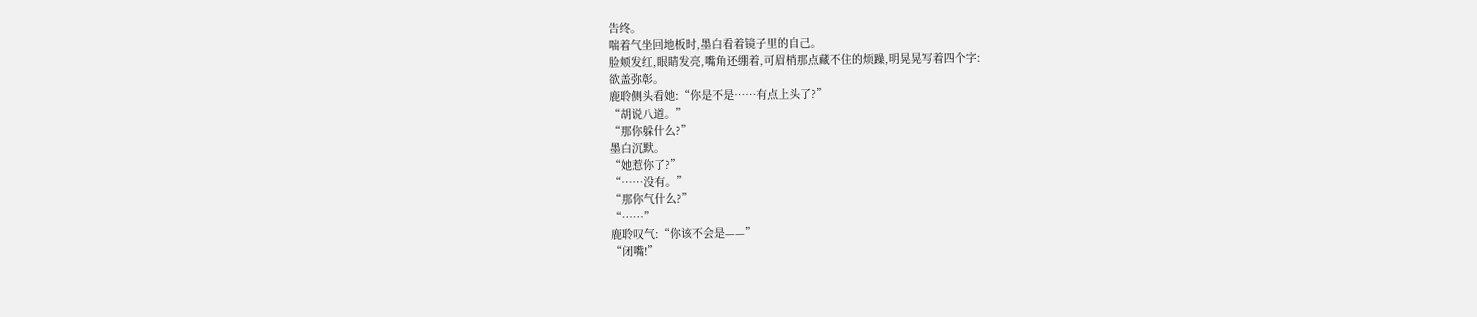告终。
喘着气坐回地板时,墨白看着镜子里的自己。
脸颊发红,眼睛发亮,嘴角还绷着,可眉梢那点藏不住的烦躁,明晃晃写着四个字:
欲盖弥彰。
鹿聆侧头看她:“你是不是……有点上头了?”
“胡说八道。”
“那你躲什么?”
墨白沉默。
“她惹你了?”
“……没有。”
“那你气什么?”
“……”
鹿聆叹气:“你该不会是——”
“闭嘴!”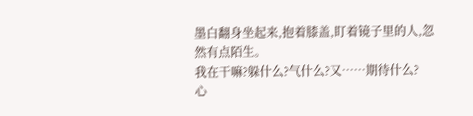墨白翻身坐起来,抱着膝盖,盯着镜子里的人,忽然有点陌生。
我在干嘛?躲什么?气什么?又……期待什么?
心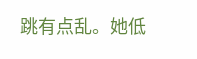跳有点乱。她低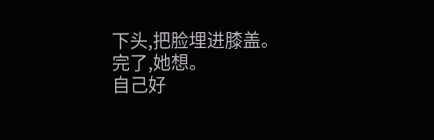下头,把脸埋进膝盖。
完了,她想。
自己好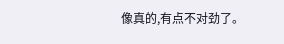像真的,有点不对劲了。